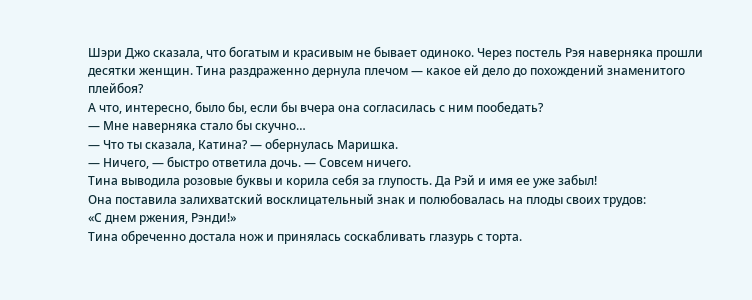Шэри Джо сказала, что богатым и красивым не бывает одиноко. Через постель Рэя наверняка прошли десятки женщин. Тина раздраженно дернула плечом — какое ей дело до похождений знаменитого плейбоя?
А что, интересно, было бы, если бы вчера она согласилась с ним пообедать?
— Мне наверняка стало бы скучно…
— Что ты сказала, Катина? — обернулась Маришка.
— Ничего, — быстро ответила дочь. — Совсем ничего.
Тина выводила розовые буквы и корила себя за глупость. Да Рэй и имя ее уже забыл!
Она поставила залихватский восклицательный знак и полюбовалась на плоды своих трудов:
«С днем ржения, Рэнди!»
Тина обреченно достала нож и принялась соскабливать глазурь с торта.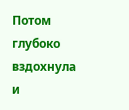Потом глубоко вздохнула и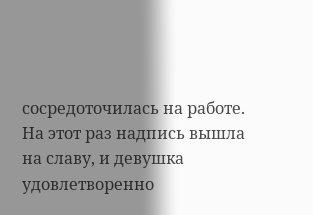сосредоточилась на работе.
На этот раз надпись вышла на славу, и девушка удовлетворенно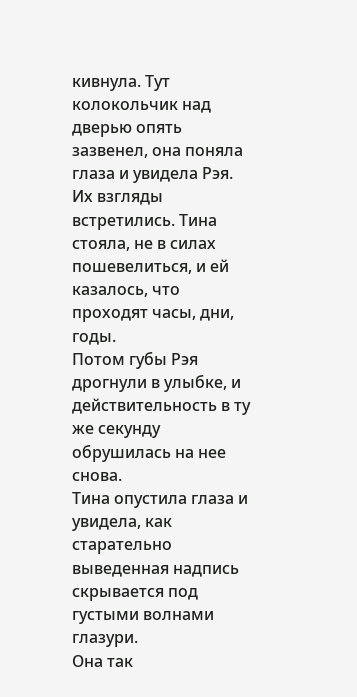кивнула. Тут колокольчик над дверью опять зазвенел, она поняла глаза и увидела Рэя.
Их взгляды встретились. Тина стояла, не в силах пошевелиться, и ей казалось, что проходят часы, дни, годы.
Потом губы Рэя дрогнули в улыбке, и действительность в ту же секунду обрушилась на нее снова.
Тина опустила глаза и увидела, как старательно выведенная надпись скрывается под густыми волнами глазури.
Она так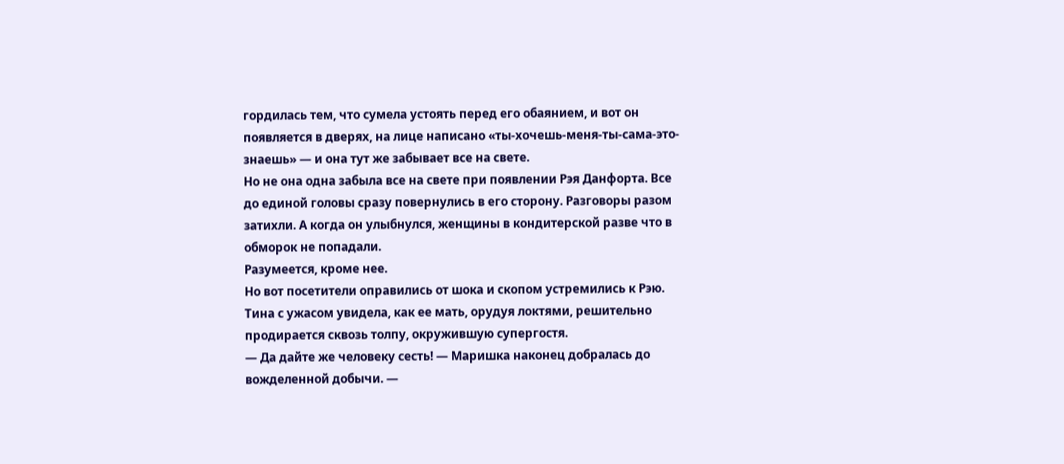гордилась тем, что сумела устоять перед его обаянием, и вот он появляется в дверях, на лице написано «ты-хочешь-меня-ты-сама-это-знаешь» — и она тут же забывает все на свете.
Но не она одна забыла все на свете при появлении Рэя Данфорта. Все до единой головы сразу повернулись в его сторону. Разговоры разом затихли. А когда он улыбнулся, женщины в кондитерской разве что в обморок не попадали.
Разумеется, кроме нее.
Но вот посетители оправились от шока и скопом устремились к Рэю. Тина с ужасом увидела, как ее мать, орудуя локтями, решительно продирается сквозь толпу, окружившую супергостя.
— Да дайте же человеку сесть! — Маришка наконец добралась до вожделенной добычи. —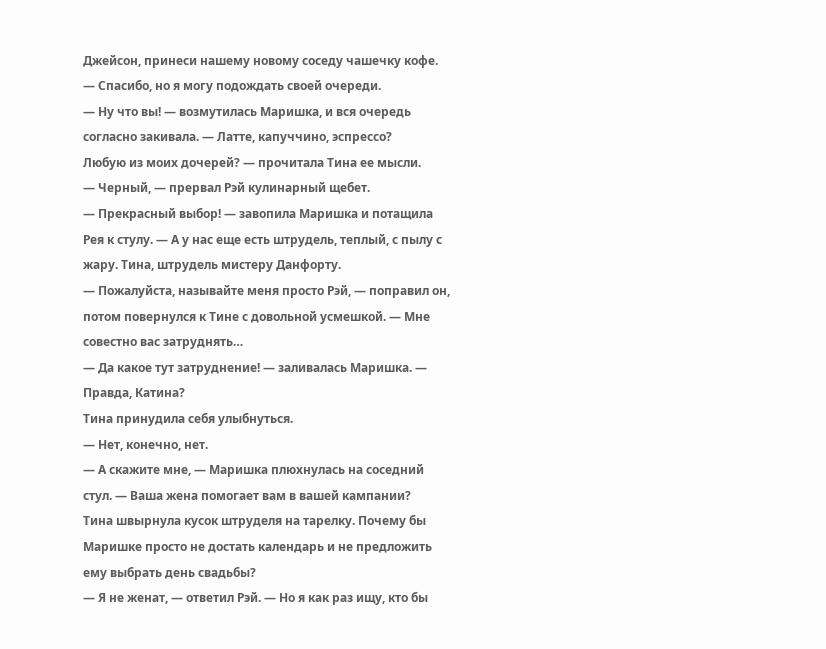Джейсон, принеси нашему новому соседу чашечку кофе.
— Спасибо, но я могу подождать своей очереди.
— Ну что вы! — возмутилась Маришка, и вся очередь согласно закивала. — Латте, капуччино, эспрессо?
Любую из моих дочерей? — прочитала Тина ее мысли.
— Черный, — прервал Рэй кулинарный щебет.
— Прекрасный выбор! — завопила Маришка и потащила Рея к стулу. — А у нас еще есть штрудель, теплый, с пылу с жару. Тина, штрудель мистеру Данфорту.
— Пожалуйста, называйте меня просто Рэй, — поправил он, потом повернулся к Тине с довольной усмешкой. — Мне совестно вас затруднять…
— Да какое тут затруднение! — заливалась Маришка. — Правда, Катина?
Тина принудила себя улыбнуться.
— Нет, конечно, нет.
— А скажите мне, — Маришка плюхнулась на соседний стул. — Ваша жена помогает вам в вашей кампании?
Тина швырнула кусок штруделя на тарелку. Почему бы Маришке просто не достать календарь и не предложить ему выбрать день свадьбы?
— Я не женат, — ответил Рэй. — Но я как раз ищу, кто бы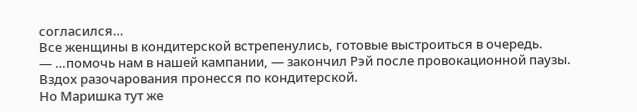согласился…
Все женщины в кондитерской встрепенулись, готовые выстроиться в очередь.
— …помочь нам в нашей кампании, — закончил Рэй после провокационной паузы.
Вздох разочарования пронесся по кондитерской.
Но Маришка тут же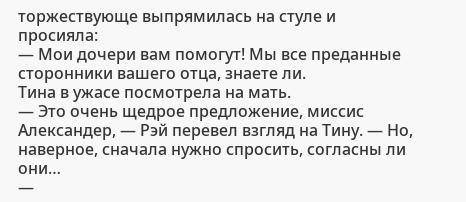торжествующе выпрямилась на стуле и просияла:
— Мои дочери вам помогут! Мы все преданные сторонники вашего отца, знаете ли.
Тина в ужасе посмотрела на мать.
— Это очень щедрое предложение, миссис Александер, — Рэй перевел взгляд на Тину. — Но, наверное, сначала нужно спросить, согласны ли они…
—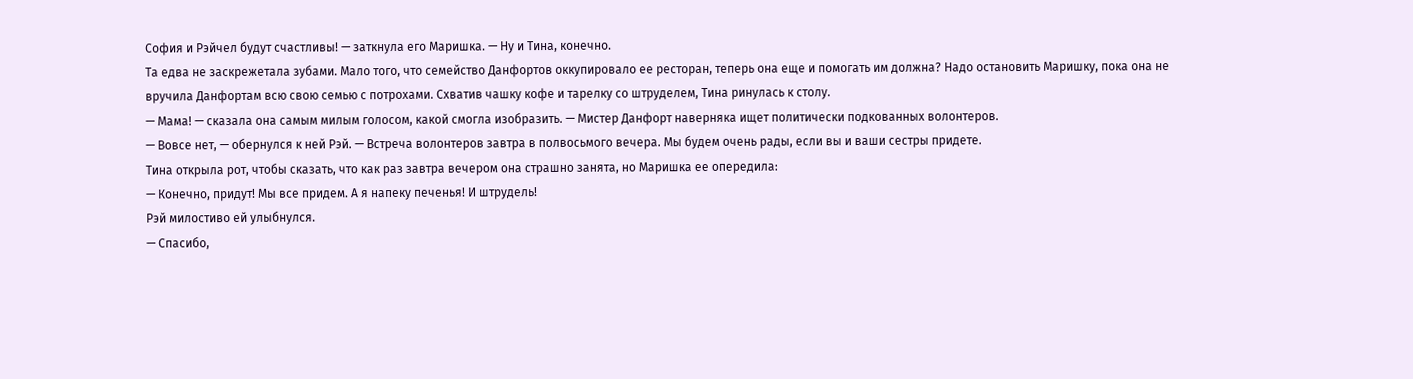София и Рэйчел будут счастливы! — заткнула его Маришка. — Ну и Тина, конечно.
Та едва не заскрежетала зубами. Мало того, что семейство Данфортов оккупировало ее ресторан, теперь она еще и помогать им должна? Надо остановить Маришку, пока она не вручила Данфортам всю свою семью с потрохами. Схватив чашку кофе и тарелку со штруделем, Тина ринулась к столу.
— Мама! — сказала она самым милым голосом, какой смогла изобразить. — Мистер Данфорт наверняка ищет политически подкованных волонтеров.
— Вовсе нет, — обернулся к ней Рэй. — Встреча волонтеров завтра в полвосьмого вечера. Мы будем очень рады, если вы и ваши сестры придете.
Тина открыла рот, чтобы сказать, что как раз завтра вечером она страшно занята, но Маришка ее опередила:
— Конечно, придут! Мы все придем. А я напеку печенья! И штрудель!
Рэй милостиво ей улыбнулся.
— Спасибо,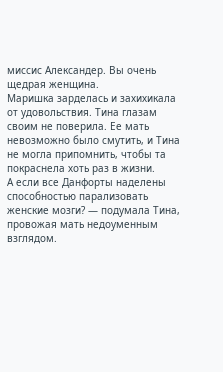миссис Александер. Вы очень щедрая женщина.
Маришка зарделась и захихикала от удовольствия. Тина глазам своим не поверила. Ее мать невозможно было смутить, и Тина не могла припомнить, чтобы та покраснела хоть раз в жизни.
А если все Данфорты наделены способностью парализовать женские мозги? — подумала Тина, провожая мать недоуменным взглядом.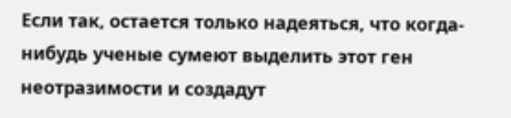Если так, остается только надеяться, что когда-нибудь ученые сумеют выделить этот ген неотразимости и создадут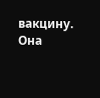вакцину. Она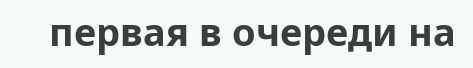первая в очереди на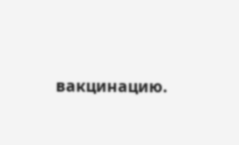вакцинацию.